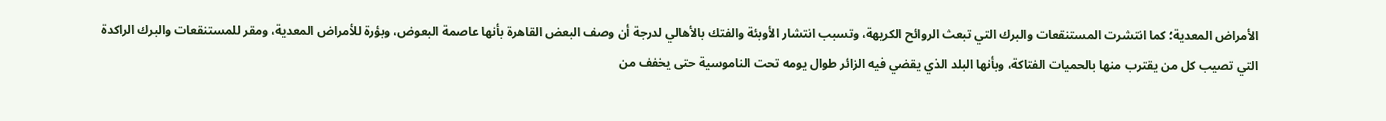الأمراض المعدية؛ كما انتشرت المستنقعات والبرك التي تبعث الروائح الكريهة، وتسبب انتشار الأوبئة والفتك بالأهالي لدرجة أن وصف البعض القاهرة بأنها عاصمة البعوض، وبؤرة للأمراض المعدية، ومقر للمستنقعات والبرك الراكدة التي تصيب كل من يقترب منها بالحميات الفتاكة، وبأنها البلد الذي يقضي فيه الزائر طوال يومه تحت الناموسية حتى يخفف من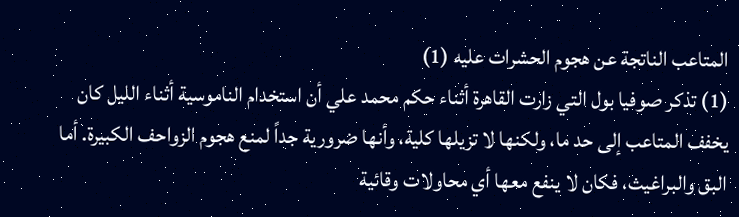المتاعب الناتجة عن هجوم الحشرات عليه (1)
(1) تذكر صوفيا بول التي زارت القاهرة أثناء حكم محمد علي أن استخدام الناموسية أثناء الليل كان يخفف المتاعب إلى حد ما، ولكنها لا تزيلها كلية، وأنها ضرورية جداً لمنع هجوم الزواحف الكبيرة. أما البق والبراغيث، فكان لا ينفع معها أي محاولات وقائية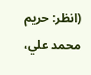(انظر: حريم محمد علي،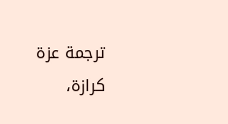ترجمة عزة كرازة،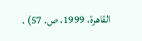القاهرة، 1999، ص. 57) .